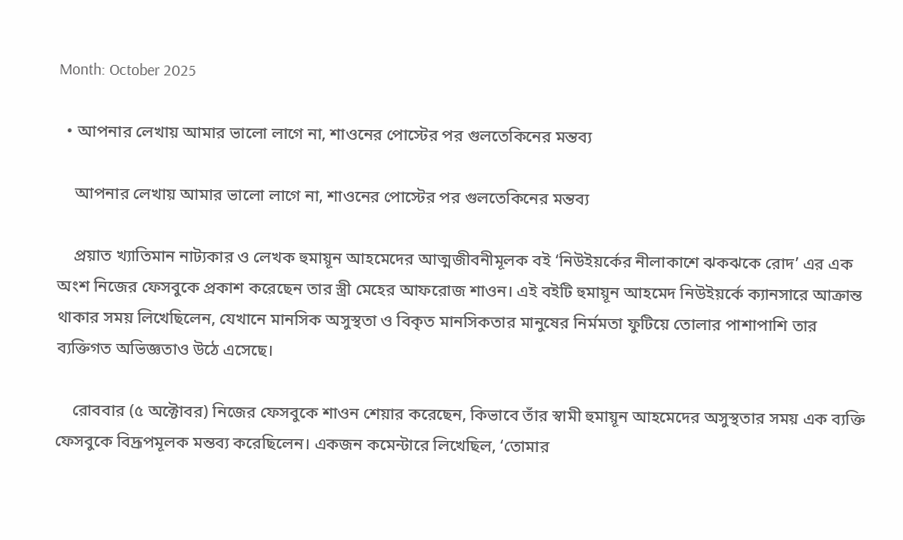Month: October 2025

  • আপনার লেখায় আমার ভালো লাগে না, শাওনের পোস্টের পর গুলতেকিনের মন্তব্য

    আপনার লেখায় আমার ভালো লাগে না, শাওনের পোস্টের পর গুলতেকিনের মন্তব্য

    প্রয়াত খ্যাতিমান নাট্যকার ও লেখক হুমায়ূন আহমেদের আত্মজীবনীমূলক বই ‘নিউইয়র্কের নীলাকাশে ঝকঝকে রোদ’ এর এক অংশ নিজের ফেসবুকে প্রকাশ করেছেন তার স্ত্রী মেহের আফরোজ শাওন। এই বইটি হুমায়ূন আহমেদ নিউইয়র্কে ক্যানসারে আক্রান্ত থাকার সময় লিখেছিলেন, যেখানে মানসিক অসুস্থতা ও বিকৃত মানসিকতার মানুষের নির্মমতা ফুটিয়ে তোলার পাশাপাশি তার ব্যক্তিগত অভিজ্ঞতাও উঠে এসেছে।

    রোববার (৫ অক্টোবর) নিজের ফেসবুকে শাওন শেয়ার করেছেন, কিভাবে তাঁর স্বামী হুমায়ূন আহমেদের অসুস্থতার সময় এক ব্যক্তি ফেসবুকে বিদ্রূপমূলক মন্তব্য করেছিলেন। একজন কমেন্টারে লিখেছিল, ‘তোমার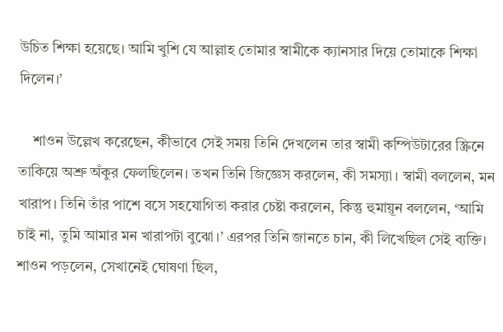উচিত শিক্ষা হয়েছে। আমি খুশি যে আল্লাহ তোমার স্বামীকে ক্যানসার দিয়ে তোমাকে শিক্ষা দিলেন।’

    শাওন উল্লেখ করেছেন, কীভাবে সেই সময় তিনি দেখলেন তার স্বামী কম্পিউটারের স্ক্রিনে তাকিয়ে অশ্রু অঁকুর ফেলছিলেন। তখন তিনি জিজ্ঞেস করলেন, কী সমস্যা। স্বামী বললেন, মন খারাপ। তিনি তাঁর পাশে বসে সহযোগিতা করার চেষ্টা করলেন, কিন্তু হুমায়ূন বললেন, ‘আমি চাই না, তুমি আমার মন খারাপটা বুঝো।’ এরপর তিনি জানতে চান, কী লিখেছিল সেই ব্যক্তি। শাওন পড়লেন, সেখানেই ঘোষণা ছিল,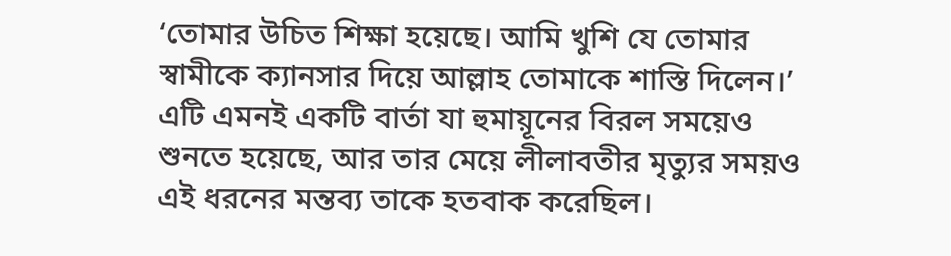‘তোমার উচিত শিক্ষা হয়েছে। আমি খুশি যে তোমার স্বামীকে ক্যানসার দিয়ে আল্লাহ তোমাকে শাস্তি দিলেন।’ এটি এমনই একটি বার্তা যা হুমায়ূনের বিরল সময়েও শুনতে হয়েছে, আর তার মেয়ে লীলাবতীর মৃত্যুর সময়ও এই ধরনের মন্তব্য তাকে হতবাক করেছিল।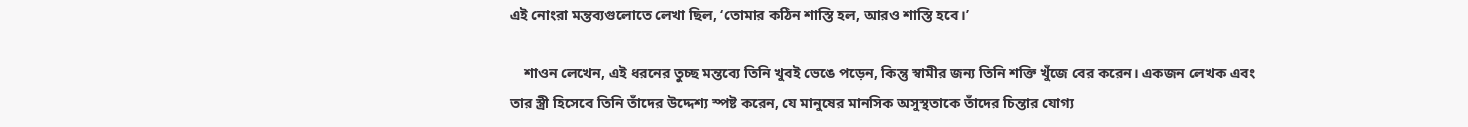এই নোংরা মন্তব্যগুলোতে লেখা ছিল, ‘তোমার কঠিন শাস্তি হল, আরও শাস্তি হবে।’

    শাওন লেখেন, এই ধরনের তুচ্ছ মন্তব্যে তিনি খুবই ভেঙে পড়েন, কিন্তু স্বামীর জন্য তিনি শক্তি খুঁজে বের করেন। একজন লেখক এবং তার স্ত্রী হিসেবে তিনি তাঁদের উদ্দেশ্য স্পষ্ট করেন, যে মানুষের মানসিক অসুস্থতাকে তাঁদের চিন্তার যোগ্য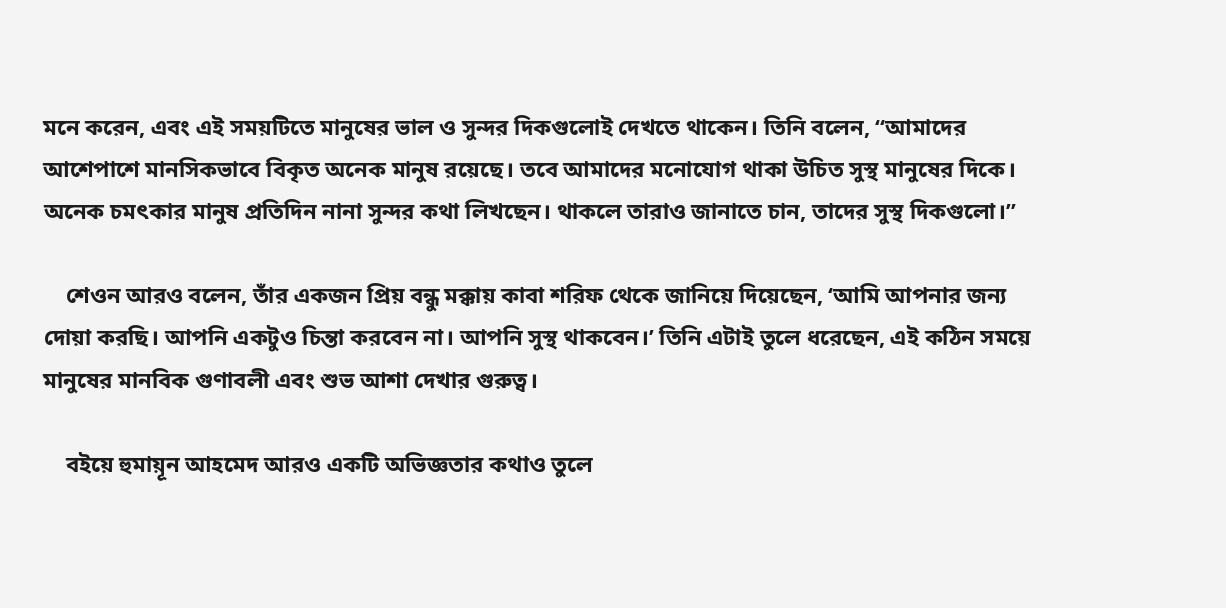মনে করেন, এবং এই সময়টিতে মানুষের ভাল ও সুন্দর দিকগুলোই দেখতে থাকেন। তিনি বলেন, “আমাদের আশেপাশে মানসিকভাবে বিকৃত অনেক মানুষ রয়েছে। তবে আমাদের মনোযোগ থাকা উচিত সুস্থ মানুষের দিকে। অনেক চমৎকার মানুষ প্রতিদিন নানা সুন্দর কথা লিখছেন। থাকলে তারাও জানাতে চান, তাদের সুস্থ দিকগুলো।”

    শেওন আরও বলেন, তাঁর একজন প্রিয় বন্ধু মক্কায় কাবা শরিফ থেকে জানিয়ে দিয়েছেন, ‘আমি আপনার জন্য দোয়া করছি। আপনি একটুও চিন্তা করবেন না। আপনি সুস্থ থাকবেন।’ তিনি এটাই তুলে ধরেছেন, এই কঠিন সময়ে মানুষের মানবিক গুণাবলী এবং শুভ আশা দেখার গুরুত্ব।

    বইয়ে হুমায়ূন আহমেদ আরও একটি অভিজ্ঞতার কথাও তুলে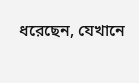ধরেছেন, যেখানে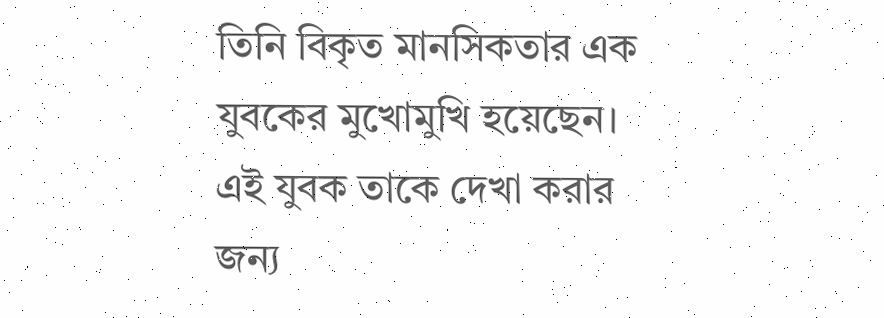তিনি বিকৃত মানসিকতার এক যুবকের মুখোমুখি হয়েছেন। এই যুবক তাকে দেখা করার জন্য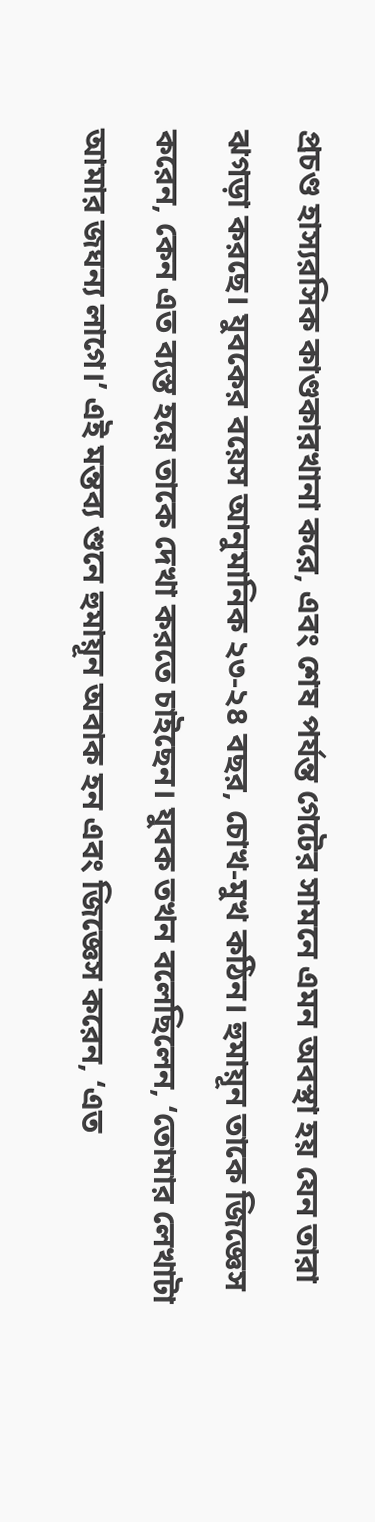প্রচণ্ড হাস্যরসিক কাণ্ডকারখানা করে, এবং শেষ পর্যন্ত গেটের সামনে এমন অবস্থা হয় যেন তারা ঝগড়া করছে। যুবকের বয়েস আনুমানিক ২৩-২৪ বছর, চোখ-মুখ কঠিন। হুমায়ূন তাকে জিজ্ঞেস করেন, কেন এত ব্যস্ত হয়ে তাকে দেখা করতে চাইছেন। যুবক তখন বলেছিলেন, ‘তোমার লেখাটা আমার জঘন্য লাগে।’ এই মন্তব্য শুনে হুমায়ূন অবাক হন এবং জিজ্ঞেস করেন, ‘এত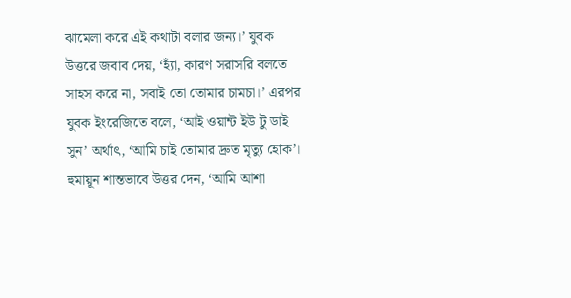ঝামেলা করে এই কথাটা বলার জন্য।’ যুবক উত্তরে জবাব দেয়, ‘হ্যাঁ, কারণ সরাসরি বলতে সাহস করে না, সবাই তো তোমার চামচা।’ এরপর যুবক ইংরেজিতে বলে, ‘আই ওয়ান্ট ইউ টু ডাই সুন’ অর্থাৎ, ‘আমি চাই তোমার দ্রুত মৃত্যু হোক’। হুমায়ূন শান্তভাবে উত্তর দেন, ‘আমি আশা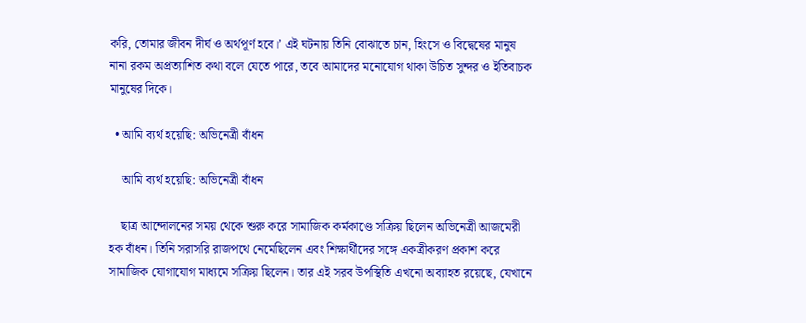করি, তোমার জীবন দীর্ঘ ও অর্থপূর্ণ হবে।’ এই ঘটনায় তিনি বোঝাতে চান, হিংসে ও বিদ্বেষের মানুষ নানা রকম অপ্রত্যাশিত কথা বলে যেতে পারে, তবে আমাদের মনোযোগ থাকা উচিত সুন্দর ও ইতিবাচক মানুষের দিকে।

  • আমি ব্যর্থ হয়েছি: অভিনেত্রী বাঁধন

    আমি ব্যর্থ হয়েছি: অভিনেত্রী বাঁধন

    ছাত্র আন্দোলনের সময় থেকে শুরু করে সামাজিক কর্মকাণ্ডে সক্রিয় ছিলেন অভিনেত্রী আজমেরী হক বাঁধন। তিনি সরাসরি রাজপথে নেমেছিলেন এবং শিক্ষার্থীদের সঙ্গে একত্রীকরণ প্রকাশ করে সামাজিক যোগাযোগ মাধ্যমে সক্রিয় ছিলেন। তার এই সরব উপস্থিতি এখনো অব্যাহত রয়েছে, যেখানে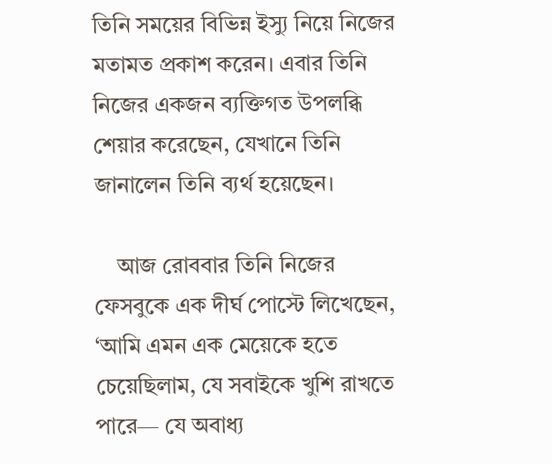তিনি সময়ের বিভিন্ন ইস্যু নিয়ে নিজের মতামত প্রকাশ করেন। এবার তিনি নিজের একজন ব্যক্তিগত উপলব্ধি শেয়ার করেছেন, যেখানে তিনি জানালেন তিনি ব্যর্থ হয়েছেন।

    আজ রোববার তিনি নিজের ফেসবুকে এক দীর্ঘ পোস্টে লিখেছেন, ‘আমি এমন এক মেয়েকে হতে চেয়েছিলাম, যে সবাইকে খুশি রাখতে পারে— যে অবাধ্য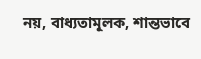নয়, বাধ্যতামূলক, শান্তভাবে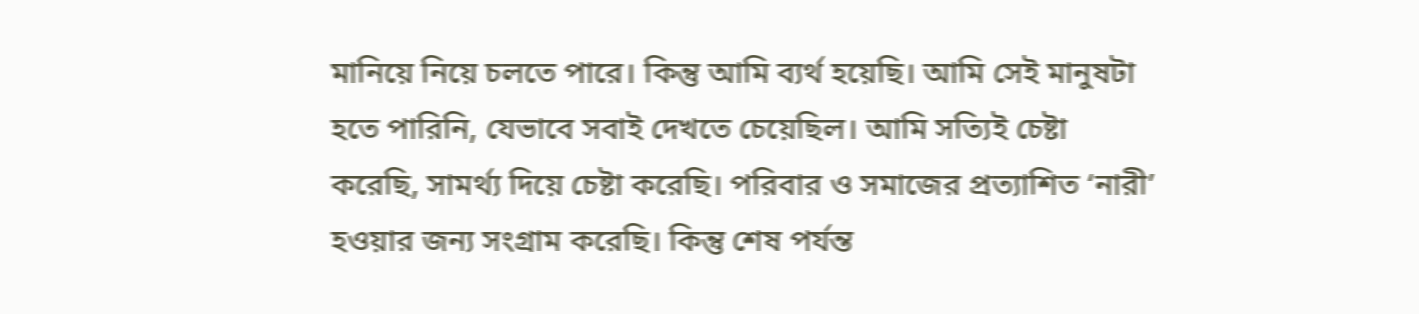মানিয়ে নিয়ে চলতে পারে। কিন্তু আমি ব্যর্থ হয়েছি। আমি সেই মানুষটা হতে পারিনি, যেভাবে সবাই দেখতে চেয়েছিল। আমি সত্যিই চেষ্টা করেছি, সামর্থ্য দিয়ে চেষ্টা করেছি। পরিবার ও সমাজের প্রত্যাশিত ‘নারী’ হওয়ার জন্য সংগ্রাম করেছি। কিন্তু শেষ পর্যন্ত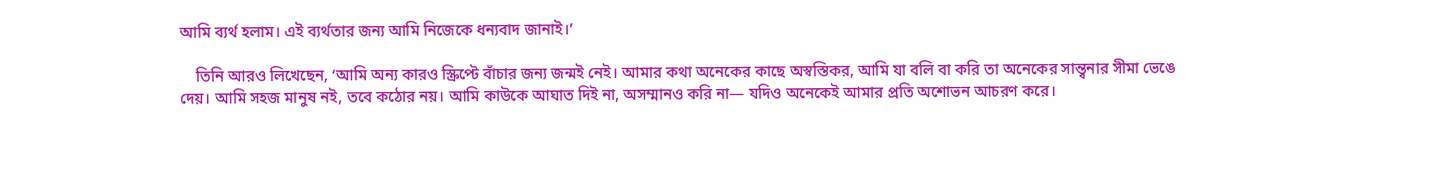আমি ব্যর্থ হলাম। এই ব্যর্থতার জন্য আমি নিজেকে ধন্যবাদ জানাই।’

    তিনি আরও লিখেছেন, ‘আমি অন্য কারও স্ক্রিপ্টে বাঁচার জন্য জন্মই নেই। আমার কথা অনেকের কাছে অস্বস্তিকর, আমি যা বলি বা করি তা অনেকের সান্ত্বনার সীমা ভেঙে দেয়। আমি সহজ মানুষ নই, তবে কঠোর নয়। আমি কাউকে আঘাত দিই না, অসম্মানও করি না— যদিও অনেকেই আমার প্রতি অশোভন আচরণ করে।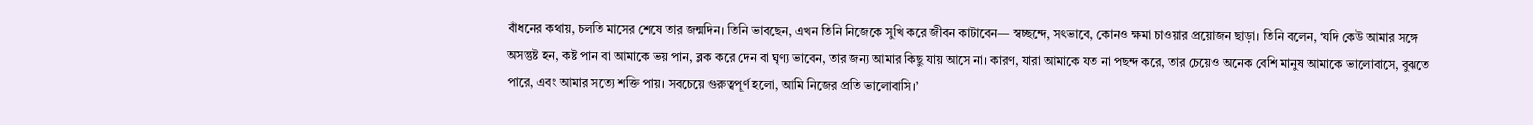বাঁধনের কথায়, চলতি মাসের শেষে তার জন্মদিন। তিনি ভাবছেন, এখন তিনি নিজেকে সুখি করে জীবন কাটাবেন— স্বচ্ছন্দে, সৎভাবে, কোনও ক্ষমা চাওয়ার প্রয়োজন ছাড়া। তিনি বলেন, ‘যদি কেউ আমার সঙ্গে অসন্তুষ্ট হন, কষ্ট পান বা আমাকে ভয় পান, ব্লক করে দেন বা ঘৃণ্য ভাবেন, তার জন্য আমার কিছু যায় আসে না। কারণ, যারা আমাকে যত না পছন্দ করে, তার চেয়েও অনেক বেশি মানুষ আমাকে ভালোবাসে, বুঝতে পারে, এবং আমার সত্যে শক্তি পায়। সবচেয়ে গুরুত্বপূর্ণ হলো, আমি নিজের প্রতি ভালোবাসি।’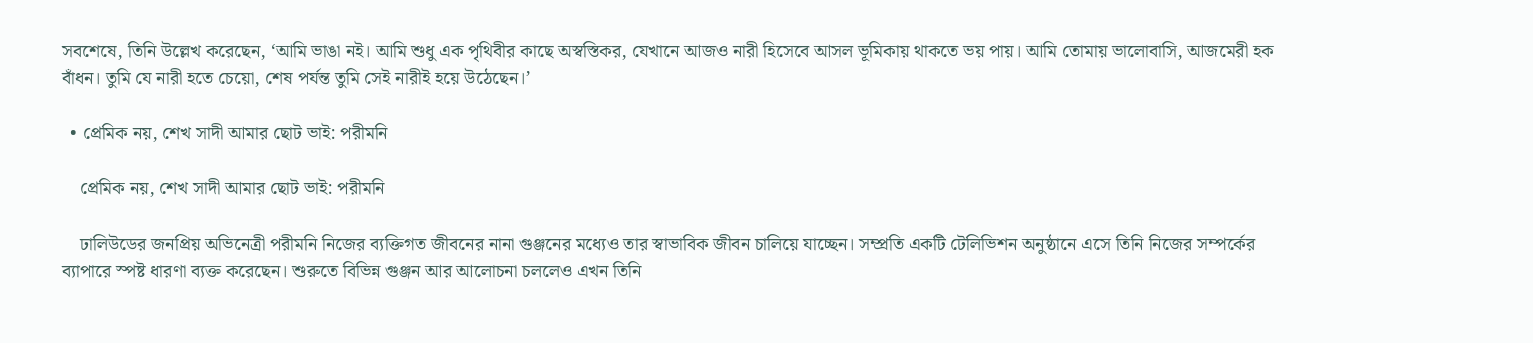সবশেষে, তিনি উল্লেখ করেছেন, ‘আমি ভাঙা নই। আমি শুধু এক পৃথিবীর কাছে অস্বস্তিকর, যেখানে আজও নারী হিসেবে আসল ভূমিকায় থাকতে ভয় পায়। আমি তোমায় ভালোবাসি, আজমেরী হক বাঁধন। তুমি যে নারী হতে চেয়ো, শেষ পর্যন্ত তুমি সেই নারীই হয়ে উঠেছেন।’

  • প্রেমিক নয়, শেখ সাদী আমার ছোট ভাই: পরীমনি

    প্রেমিক নয়, শেখ সাদী আমার ছোট ভাই: পরীমনি

    ঢালিউডের জনপ্রিয় অভিনেত্রী পরীমনি নিজের ব্যক্তিগত জীবনের নানা গুঞ্জনের মধ্যেও তার স্বাভাবিক জীবন চালিয়ে যাচ্ছেন। সম্প্রতি একটি টেলিভিশন অনুষ্ঠানে এসে তিনি নিজের সম্পর্কের ব্যাপারে স্পষ্ট ধারণা ব্যক্ত করেছেন। শুরুতে বিভিন্ন গুঞ্জন আর আলোচনা চললেও এখন তিনি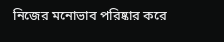নিজের মনোভাব পরিষ্কার করে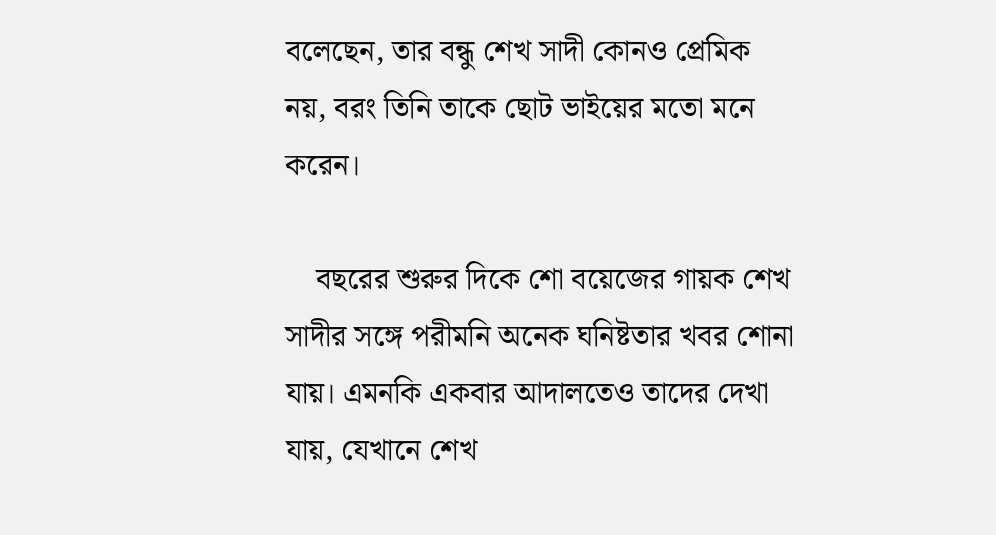বলেছেন, তার বন্ধু শেখ সাদী কোনও প্রেমিক নয়, বরং তিনি তাকে ছোট ভাইয়ের মতো মনে করেন।

    বছরের শুরুর দিকে শো বয়েজের গায়ক শেখ সাদীর সঙ্গে পরীমনি অনেক ঘনিষ্টতার খবর শোনা যায়। এমনকি একবার আদালতেও তাদের দেখা যায়, যেখানে শেখ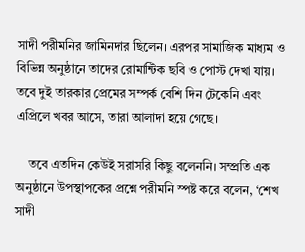সাদী পরীমনির জামিনদার ছিলেন। এরপর সামাজিক মাধ্যম ও বিভিন্ন অনুষ্ঠানে তাদের রোমান্টিক ছবি ও পোস্ট দেখা যায়। তবে দুই তারকার প্রেমের সম্পর্ক বেশি দিন টেকেনি এবং এপ্রিলে খবর আসে, তারা আলাদা হয়ে গেছে।

    তবে এতদিন কেউই সরাসরি কিছু বলেননি। সম্প্রতি এক অনুষ্ঠানে উপস্থাপকের প্রশ্নে পরীমনি স্পষ্ট করে বলেন, ‘শেখ সাদী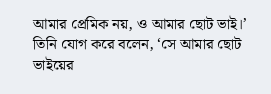আমার প্রেমিক নয়, ও আমার ছোট ভাই।’ তিনি যোগ করে বলেন, ‘সে আমার ছোট ভাইয়ের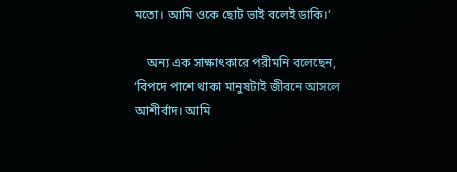মতো। আমি ওকে ছোট ভাই বলেই ডাকি।’

    অন্য এক সাক্ষাৎকারে পরীমনি বলেছেন, ‘বিপদে পাশে থাকা মানুষটাই জীবনে আসলে আশীর্বাদ। আমি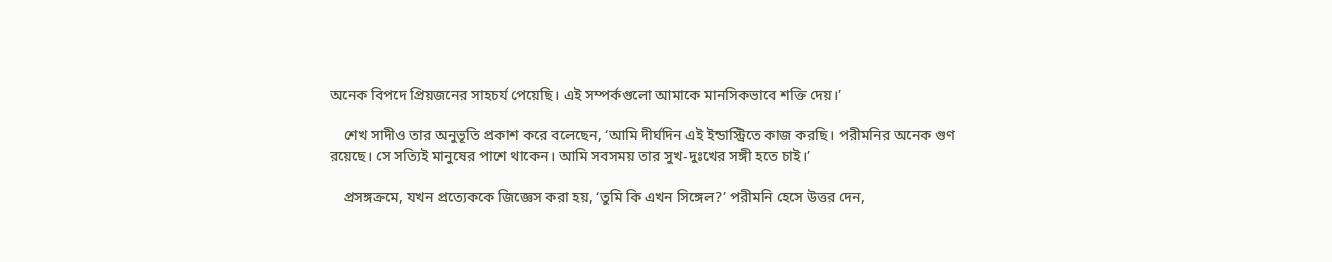অনেক বিপদে প্রিয়জনের সাহচর্য পেয়েছি। এই সম্পর্কগুলো আমাকে মানসিকভাবে শক্তি দেয়।’

    শেখ সাদীও তার অনুভূতি প্রকাশ করে বলেছেন, ‘আমি দীর্ঘদিন এই ইন্ডাস্ট্রিতে কাজ করছি। পরীমনির অনেক গুণ রয়েছে। সে সত্যিই মানুষের পাশে থাকেন। আমি সবসময় তার সুখ-দুঃখের সঙ্গী হতে চাই।’

    প্রসঙ্গক্রমে, যখন প্রত্যেককে জিজ্ঞেস করা হয়, ‘তুমি কি এখন সিঙ্গেল?’ পরীমনি হেসে উত্তর দেন,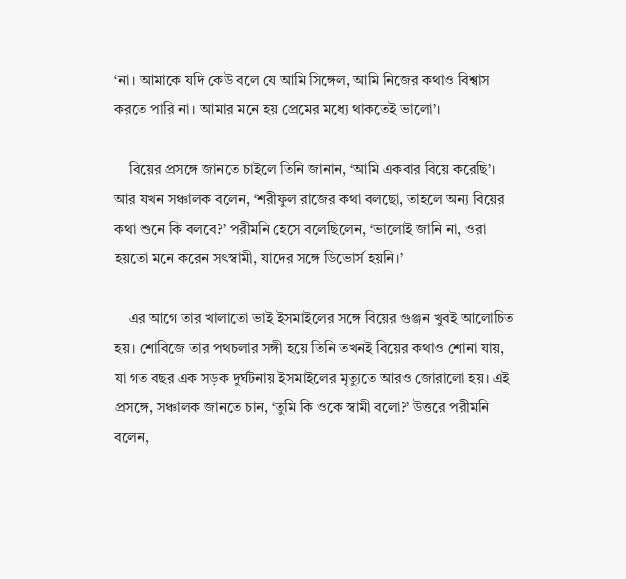‘না। আমাকে যদি কেউ বলে যে আমি সিঙ্গেল, আমি নিজের কথাও বিশ্বাস করতে পারি না। আমার মনে হয় প্রেমের মধ্যে থাকতেই ভালো’।

    বিয়ের প্রসঙ্গে জানতে চাইলে তিনি জানান, ‘আমি একবার বিয়ে করেছি’। আর যখন সঞ্চালক বলেন, ‘শরীফুল রাজের কথা বলছো, তাহলে অন্য বিয়ের কথা শুনে কি বলবে?’ পরীমনি হেসে বলেছিলেন, ‘ভালোই জানি না, ওরা হয়তো মনে করেন সৎস্বামী, যাদের সঙ্গে ডিভোর্স হয়নি।’

    এর আগে তার খালাতো ভাই ইসমাইলের সঙ্গে বিয়ের গুঞ্জন খুবই আলোচিত হয়। শোবিজে তার পথচলার সঙ্গী হয়ে তিনি তখনই বিয়ের কথাও শোনা যায়, যা গত বছর এক সড়ক দুর্ঘটনায় ইসমাইলের মৃত্যুতে আরও জোরালো হয়। এই প্রসঙ্গে, সঞ্চালক জানতে চান, ‘তুমি কি ওকে স্বামী বলো?’ উত্তরে পরীমনি বলেন,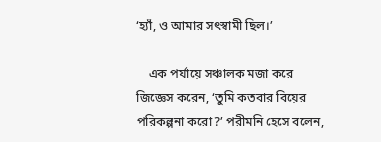‘হ্যাঁ, ও আমার সৎস্বামী ছিল।’

    এক পর্যায়ে সঞ্চালক মজা করে জিজ্ঞেস করেন, ‘তুমি কতবার বিয়ের পরিকল্পনা করো?’ পরীমনি হেসে বলেন,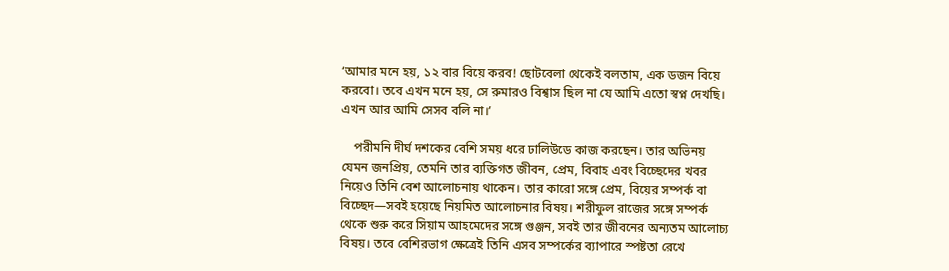‘আমার মনে হয়, ১২ বার বিয়ে করব! ছোটবেলা থেকেই বলতাম, এক ডজন বিয়ে করবো। তবে এখন মনে হয়, সে রুমারও বিশ্বাস ছিল না যে আমি এতো স্বপ্ন দেখছি। এখন আর আমি সেসব বলি না।’

    পরীমনি দীর্ঘ দশকের বেশি সময় ধরে ঢালিউডে কাজ করছেন। তার অভিনয় যেমন জনপ্রিয়, তেমনি তার ব্যক্তিগত জীবন, প্রেম, বিবাহ এবং বিচ্ছেদের খবর নিয়েও তিনি বেশ আলোচনায় থাকেন। তার কারো সঙ্গে প্রেম, বিয়ের সম্পর্ক বা বিচ্ছেদ—সবই হয়েছে নিয়মিত আলোচনার বিষয়। শরীফুল রাজের সঙ্গে সম্পর্ক থেকে শুরু করে সিয়াম আহমেদের সঙ্গে গুঞ্জন, সবই তার জীবনের অন্যতম আলোচ্য বিষয়। তবে বেশিরভাগ ক্ষেত্রেই তিনি এসব সম্পর্কের ব্যাপারে স্পষ্টতা রেখে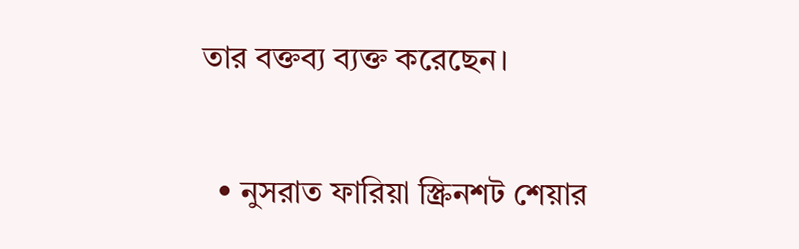তার বক্তব্য ব্যক্ত করেছেন।

  • নুসরাত ফারিয়া স্ক্রিনশট শেয়ার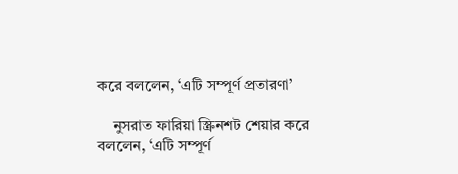করে বললেন, ‘এটি সম্পূর্ণ প্রতারণা’

    নুসরাত ফারিয়া স্ক্রিনশট শেয়ার করে বললেন, ‘এটি সম্পূর্ণ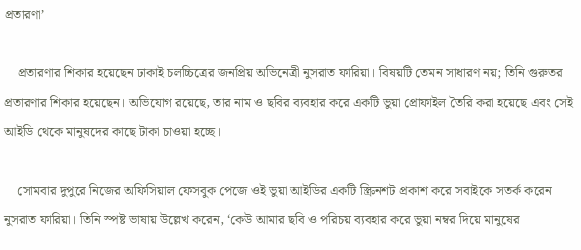প্রতারণা’

    প্রতারণার শিকার হয়েছেন ঢাকাই চলচ্চিত্রের জনপ্রিয় অভিনেত্রী নুসরাত ফারিয়া। বিষয়টি তেমন সাধারণ নয়; তিনি গুরুতর প্রতারণার শিকার হয়েছেন। অভিযোগ রয়েছে, তার নাম ও ছবির ব্যবহার করে একটি ভুয়া প্রোফাইল তৈরি করা হয়েছে এবং সেই আইডি থেকে মানুষদের কাছে টাকা চাওয়া হচ্ছে।

    সোমবার দুপুরে নিজের অফিসিয়াল ফেসবুক পেজে ওই ভুয়া আইডির একটি স্ক্রিনশট প্রকাশ করে সবাইকে সতর্ক করেন নুসরাত ফারিয়া। তিনি স্পষ্ট ভাষায় উল্লেখ করেন, ‘কেউ আমার ছবি ও পরিচয় ব্যবহার করে ভুয়া নম্বর দিয়ে মানুষের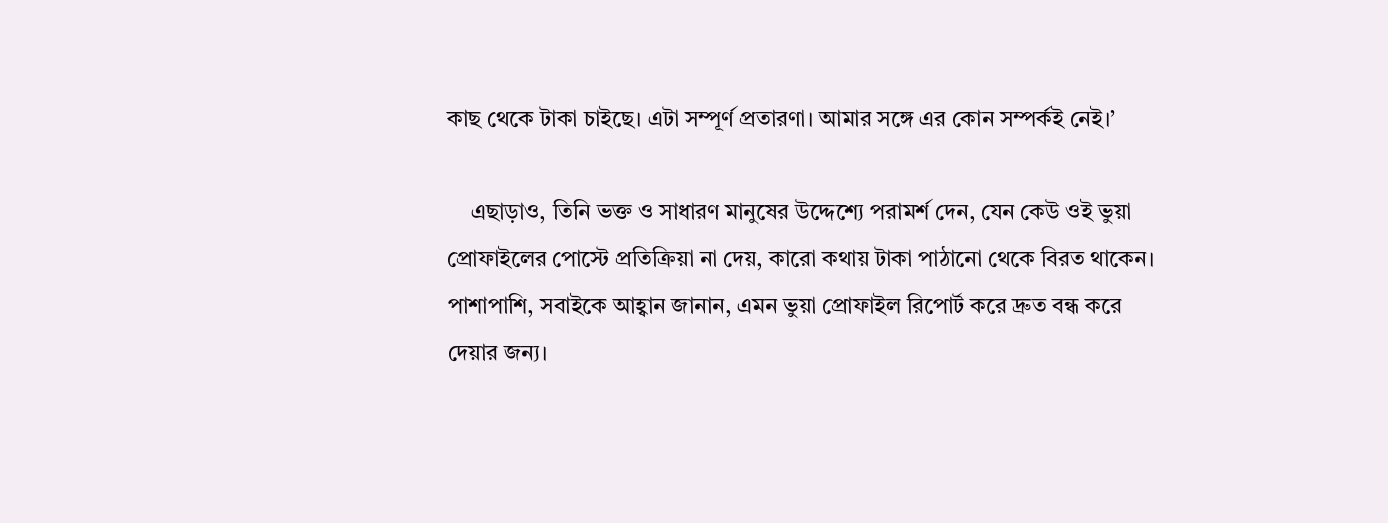কাছ থেকে টাকা চাইছে। এটা সম্পূর্ণ প্রতারণা। আমার সঙ্গে এর কোন সম্পর্কই নেই।’

    এছাড়াও, তিনি ভক্ত ও সাধারণ মানুষের উদ্দেশ্যে পরামর্শ দেন, যেন কেউ ওই ভুয়া প্রোফাইলের পোস্টে প্রতিক্রিয়া না দেয়, কারো কথায় টাকা পাঠানো থেকে বিরত থাকেন। পাশাপাশি, সবাইকে আহ্বান জানান, এমন ভুয়া প্রোফাইল রিপোর্ট করে দ্রুত বন্ধ করে দেয়ার জন্য।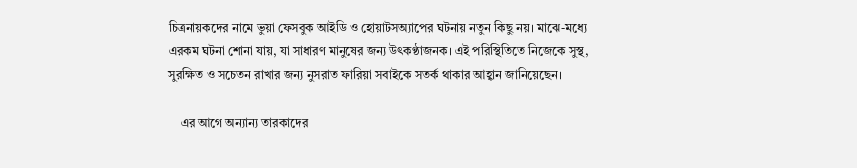চিত্রনায়কদের নামে ভুয়া ফেসবুক আইডি ও হোয়াটসঅ্যাপের ঘটনায় নতুন কিছু নয়। মাঝে-মধ্যে এরকম ঘটনা শোনা যায়, যা সাধারণ মানুষের জন্য উৎকণ্ঠাজনক। এই পরিস্থিতিতে নিজেকে সুস্থ, সুরক্ষিত ও সচেতন রাখার জন্য নুসরাত ফারিয়া সবাইকে সতর্ক থাকার আহ্বান জানিয়েছেন।

    এর আগে অন্যান্য তারকাদের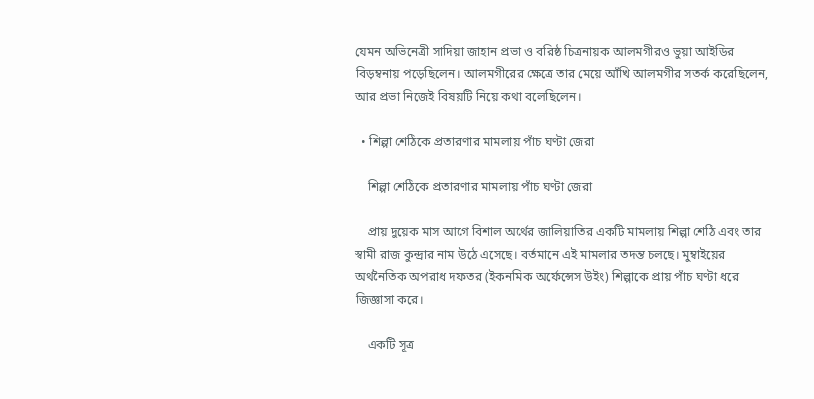যেমন অভিনেত্রী সাদিয়া জাহান প্রভা ও বরিষ্ঠ চিত্রনায়ক আলমগীরও ভুয়া আইডির বিড়ম্বনায় পড়েছিলেন। আলমগীরের ক্ষেত্রে তার মেয়ে আঁখি আলমগীর সতর্ক করেছিলেন, আর প্রভা নিজেই বিষয়টি নিয়ে কথা বলেছিলেন।

  • শিল্পা শেঠিকে প্রতারণার মামলায় পাঁচ ঘণ্টা জেরা

    শিল্পা শেঠিকে প্রতারণার মামলায় পাঁচ ঘণ্টা জেরা

    প্রায় দুয়েক মাস আগে বিশাল অর্থের জালিয়াতির একটি মামলায় শিল্পা শেঠি এবং তার স্বামী রাজ কুন্দ্রার নাম উঠে এসেছে। বর্তমানে এই মামলার তদন্ত চলছে। মুম্বাইয়ের অর্থনৈতিক অপরাধ দফতর (ইকনমিক অর্ফেন্সেস উইং) শিল্পাকে প্রায় পাঁচ ঘণ্টা ধরে জিজ্ঞাসা করে।

    একটি সূত্র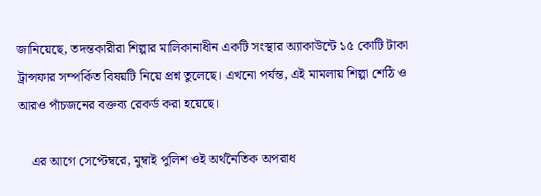জানিয়েছে, তদন্তকারীরা শিল্পার মালিকানাধীন একটি সংস্থার অ্যাকাউন্টে ১৫ কোটি টাকা ট্রান্সফার সম্পর্কিত বিষয়টি নিয়ে প্রশ্ন তুলেছে। এখনো পর্যন্ত, এই মামলায় শিল্পা শেঠি ও আরও পাঁচজনের বক্তব্য রেকর্ড করা হয়েছে।

    এর আগে সেপ্টেম্বরে, মুম্বাই পুলিশ ওই অর্থনৈতিক অপরাধ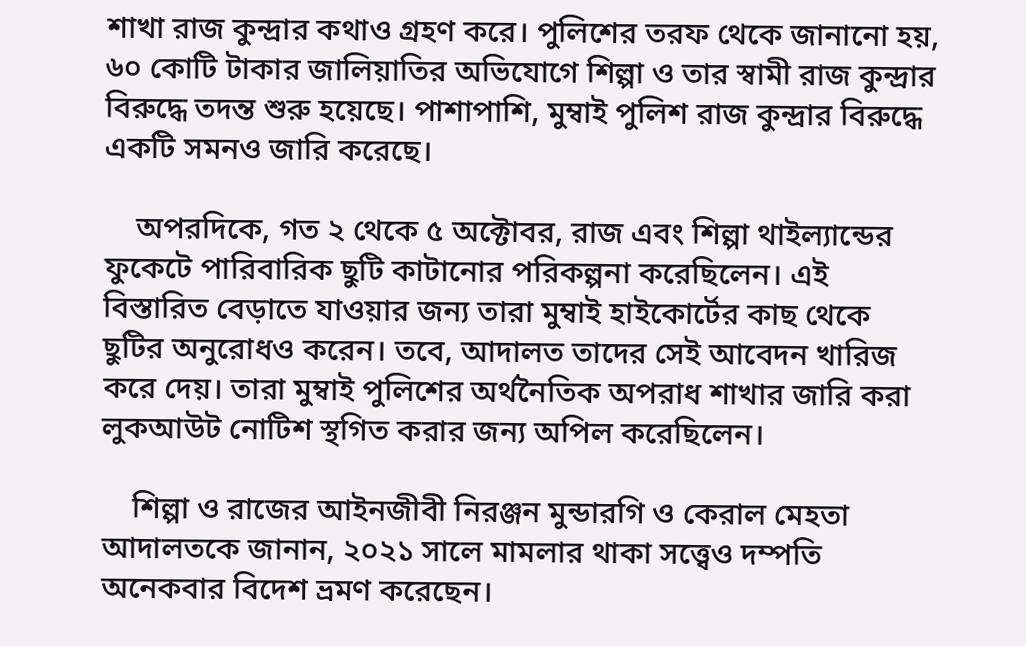শাখা রাজ কুন্দ্রার কথাও গ্রহণ করে। পুলিশের তরফ থেকে জানানো হয়, ৬০ কোটি টাকার জালিয়াতির অভিযোগে শিল্পা ও তার স্বামী রাজ কুন্দ্রার বিরুদ্ধে তদন্ত শুরু হয়েছে। পাশাপাশি, মুম্বাই পুলিশ রাজ কুন্দ্রার বিরুদ্ধে একটি সমনও জারি করেছে।

    অপরদিকে, গত ২ থেকে ৫ অক্টোবর, রাজ এবং শিল্পা থাইল্যান্ডের ফুকেটে পারিবারিক ছুটি কাটানোর পরিকল্পনা করেছিলেন। এই বিস্তারিত বেড়াতে যাওয়ার জন্য তারা মুম্বাই হাইকোর্টের কাছ থেকে ছুটির অনুরোধও করেন। তবে, আদালত তাদের সেই আবেদন খারিজ করে দেয়। তারা মুম্বাই পুলিশের অর্থনৈতিক অপরাধ শাখার জারি করা লুকআউট নোটিশ স্থগিত করার জন্য অপিল করেছিলেন।

    শিল্পা ও রাজের আইনজীবী নিরঞ্জন মুন্ডারগি ও কেরাল মেহতা আদালতকে জানান, ২০২১ সালে মামলার থাকা সত্ত্বেও দম্পতি অনেকবার বিদেশ ভ্রমণ করেছেন।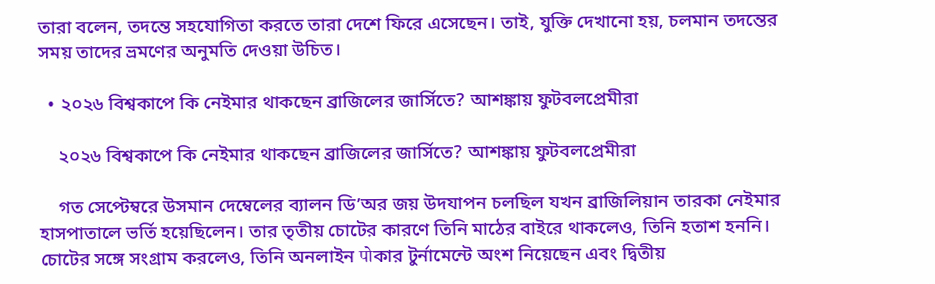তারা বলেন, তদন্তে সহযোগিতা করতে তারা দেশে ফিরে এসেছেন। তাই, যুক্তি দেখানো হয়, চলমান তদন্তের সময় তাদের ভ্রমণের অনুমতি দেওয়া উচিত।

  • ২০২৬ বিশ্বকাপে কি নেইমার থাকছেন ব্রাজিলের জার্সিতে? আশঙ্কায় ফুটবলপ্রেমীরা

    ২০২৬ বিশ্বকাপে কি নেইমার থাকছেন ব্রাজিলের জার্সিতে? আশঙ্কায় ফুটবলপ্রেমীরা

    গত সেপ্টেম্বরে উসমান দেম্বেলের ব্যালন ডি’অর জয় উদযাপন চলছিল যখন ব্রাজিলিয়ান তারকা নেইমার হাসপাতালে ভর্তি হয়েছিলেন। তার তৃতীয় চোটের কারণে তিনি মাঠের বাইরে থাকলেও, তিনি হতাশ হননি। চোটের সঙ্গে সংগ্রাম করলেও, তিনি অনলাইন पोকার টুর্নামেন্টে অংশ নিয়েছেন এবং দ্বিতীয়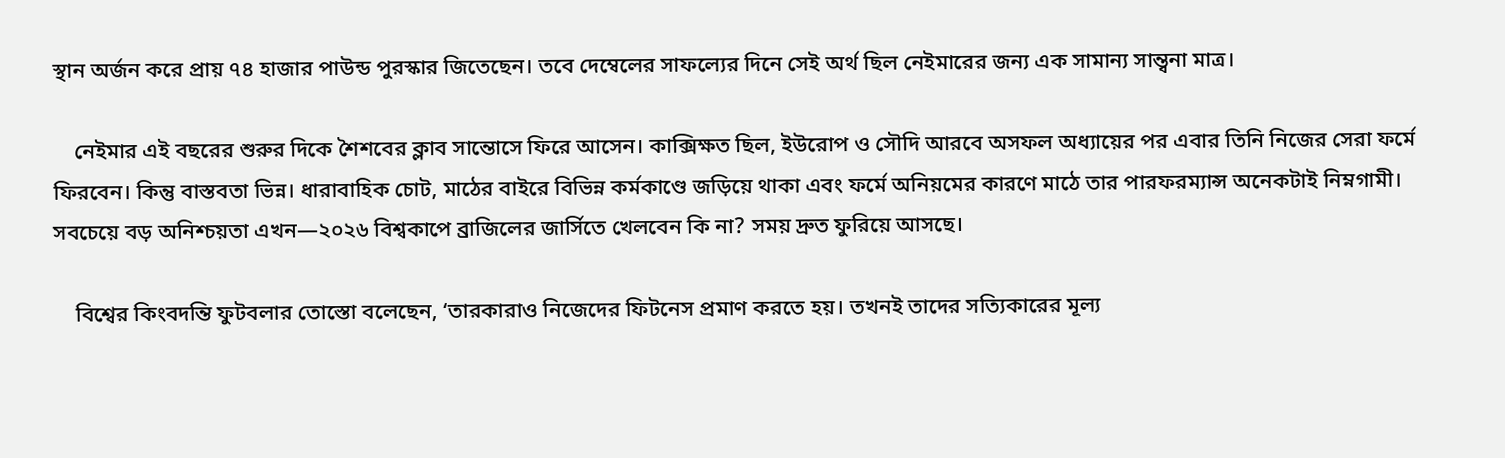স্থান অর্জন করে প্রায় ৭৪ হাজার পাউন্ড পুরস্কার জিতেছেন। তবে দেম্বেলের সাফল্যের দিনে সেই অর্থ ছিল নেইমারের জন্য এক সামান্য সান্ত্বনা মাত্র।

    নেইমার এই বছরের শুরুর দিকে শৈশবের ক্লাব সান্তোসে ফিরে আসেন। কাক্সিক্ষত ছিল, ইউরোপ ও সৌদি আরবে অসফল অধ্যায়ের পর এবার তিনি নিজের সেরা ফর্মে ফিরবেন। কিন্তু বাস্তবতা ভিন্ন। ধারাবাহিক চোট, মাঠের বাইরে বিভিন্ন কর্মকাণ্ডে জড়িয়ে থাকা এবং ফর্মে অনিয়মের কারণে মাঠে তার পারফরম্যান্স অনেকটাই নিম্নগামী। সবচেয়ে বড় অনিশ্চয়তা এখন—২০২৬ বিশ্বকাপে ব্রাজিলের জার্সিতে খেলবেন কি না? সময় দ্রুত ফুরিয়ে আসছে।

    বিশ্বের কিংবদন্তি ফুটবলার তোস্তো বলেছেন, ‘তারকারাও নিজেদের ফিটনেস প্রমাণ করতে হয়। তখনই তাদের সত্যিকারের মূল্য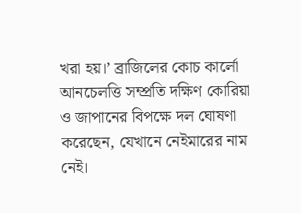খরা হয়।’ ব্রাজিলের কোচ কার্লো আনচেলত্তি সম্প্রতি দক্ষিণ কোরিয়া ও জাপানের বিপক্ষে দল ঘোষণা করেছেন, যেখানে নেইমারের নাম নেই।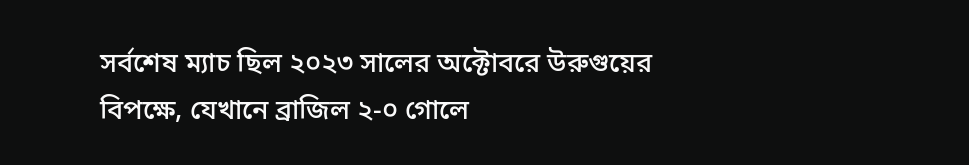সর্বশেষ ম্যাচ ছিল ২০২৩ সালের অক্টোবরে উরুগুয়ের বিপক্ষে, যেখানে ব্রাজিল ২-০ গোলে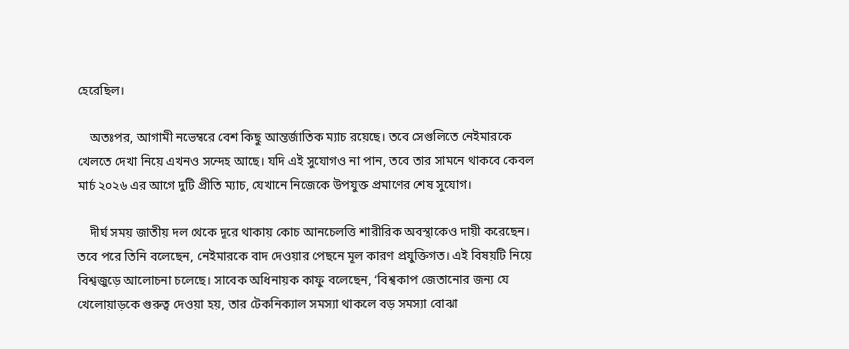হেরেছিল।

    অতঃপর, আগামী নভেম্বরে বেশ কিছু আন্তর্জাতিক ম্যাচ রয়েছে। তবে সেগুলিতে নেইমারকে খেলতে দেখা নিয়ে এখনও সন্দেহ আছে। যদি এই সুযোগও না পান, তবে তার সামনে থাকবে কেবল মার্চ ২০২৬ এর আগে দুটি প্রীতি ম্যাচ, যেখানে নিজেকে উপযুক্ত প্রমাণের শেষ সুযোগ।

    দীর্ঘ সময় জাতীয় দল থেকে দূরে থাকায় কোচ আনচেলত্তি শারীরিক অবস্থাকেও দায়ী করেছেন। তবে পরে তিনি বলেছেন, নেইমারকে বাদ দেওয়ার পেছনে মূল কারণ প্রযুক্তিগত। এই বিষয়টি নিয়ে বিশ্বজুড়ে আলোচনা চলেছে। সাবেক অধিনায়ক কাফু বলেছেন, ‘বিশ্বকাপ জেতানোর জন্য যে খেলোয়াড়কে গুরুত্ব দেওয়া হয়, তার টেকনিক্যাল সমস্যা থাকলে বড় সমস্যা বোঝা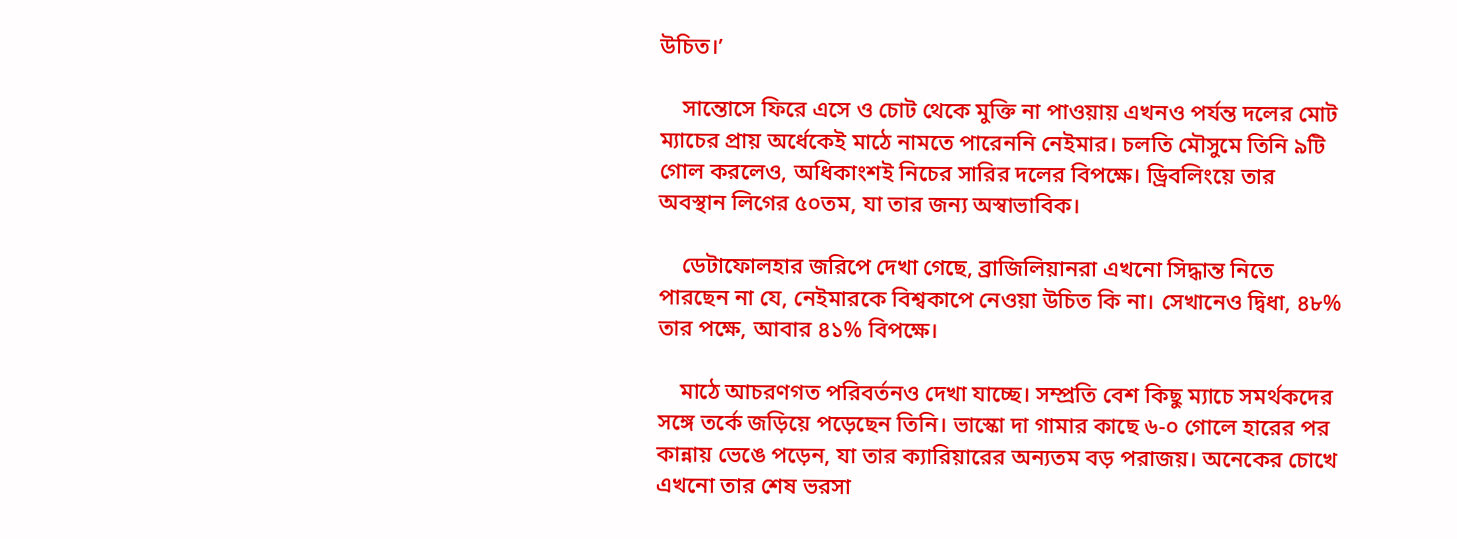উচিত।’

    সান্তোসে ফিরে এসে ও চোট থেকে মুক্তি না পাওয়ায় এখনও পর্যন্ত দলের মোট ম্যাচের প্রায় অর্ধেকেই মাঠে নামতে পারেননি নেইমার। চলতি মৌসুমে তিনি ৯টি গোল করলেও, অধিকাংশই নিচের সারির দলের বিপক্ষে। ড্রিবলিংয়ে তার অবস্থান লিগের ৫০তম, যা তার জন্য অস্বাভাবিক।

    ডেটাফোলহার জরিপে দেখা গেছে, ব্রাজিলিয়ানরা এখনো সিদ্ধান্ত নিতে পারছেন না যে, নেইমারকে বিশ্বকাপে নেওয়া উচিত কি না। সেখানেও দ্বিধা, ৪৮% তার পক্ষে, আবার ৪১% বিপক্ষে।

    মাঠে আচরণগত পরিবর্তনও দেখা যাচ্ছে। সম্প্রতি বেশ কিছু ম্যাচে সমর্থকদের সঙ্গে তর্কে জড়িয়ে পড়েছেন তিনি। ভাস্কো দা গামার কাছে ৬-০ গোলে হারের পর কান্নায় ভেঙে পড়েন, যা তার ক্যারিয়ারের অন্যতম বড় পরাজয়। অনেকের চোখে এখনো তার শেষ ভরসা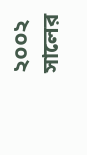২০০২ সালের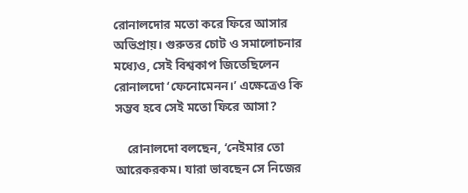রোনালদোর মতো করে ফিরে আসার অভিপ্রায়। গুরুতর চোট ও সমালোচনার মধ্যেও, সেই বিশ্বকাপ জিতেছিলেন রোনালদো ‘ফেনোমেনন।’ এক্ষেত্রেও কি সম্ভব হবে সেই মতো ফিরে আসা?

    রোনালদো বলছেন, ‘নেইমার তো আরেকরকম। যারা ভাবছেন সে নিজের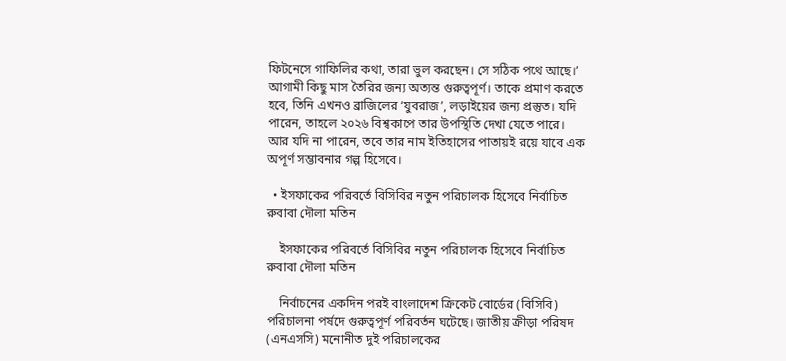ফিটনেসে গাফিলির কথা, তারা ভুল করছেন। সে সঠিক পথে আছে।’ আগামী কিছু মাস তৈরির জন্য অত্যন্ত গুরুত্বপূর্ণ। তাকে প্রমাণ করতে হবে, তিনি এখনও ব্রাজিলের ‘যুবরাজ’, লড়াইয়ের জন্য প্রস্তুত। যদি পারেন, তাহলে ২০২৬ বিশ্বকাপে তার উপস্থিতি দেখা যেতে পারে। আর যদি না পারেন, তবে তার নাম ইতিহাসের পাতায়ই রয়ে যাবে এক অপূর্ণ সম্ভাবনার গল্প হিসেবে।

  • ইসফাকের পরিবর্তে বিসিবির নতুন পরিচালক হিসেবে নির্বাচিত রুবাবা দৌলা মতিন

    ইসফাকের পরিবর্তে বিসিবির নতুন পরিচালক হিসেবে নির্বাচিত রুবাবা দৌলা মতিন

    নির্বাচনের একদিন পরই বাংলাদেশ ক্রিকেট বোর্ডের (বিসিবি) পরিচালনা পর্ষদে গুরুত্বপূর্ণ পরিবর্তন ঘটেছে। জাতীয় ক্রীড়া পরিষদ (এনএসসি) মনোনীত দুই পরিচালকের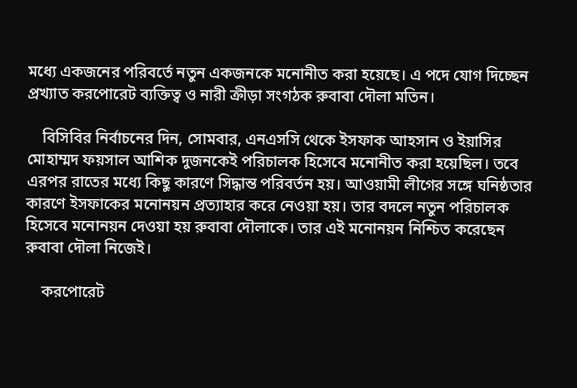মধ্যে একজনের পরিবর্তে নতুন একজনকে মনোনীত করা হয়েছে। এ পদে যোগ দিচ্ছেন প্রখ্যাত করপোরেট ব্যক্তিত্ব ও নারী ক্রীড়া সংগঠক রুবাবা দৌলা মতিন।

    বিসিবির নির্বাচনের দিন, সোমবার, এনএসসি থেকে ইসফাক আহসান ও ইয়াসির মোহাম্মদ ফয়সাল আশিক দুজনকেই পরিচালক হিসেবে মনোনীত করা হয়েছিল। তবে এরপর রাতের মধ্যে কিছু কারণে সিদ্ধান্ত পরিবর্তন হয়। আওয়ামী লীগের সঙ্গে ঘনিষ্ঠতার কারণে ইসফাকের মনোনয়ন প্রত্যাহার করে নেওয়া হয়। তার বদলে নতুন পরিচালক হিসেবে মনোনয়ন দেওয়া হয় রুবাবা দৌলাকে। তার এই মনোনয়ন নিশ্চিত করেছেন রুবাবা দৌলা নিজেই।

    করপোরেট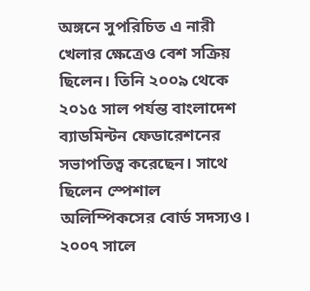অঙ্গনে সুপরিচিত এ নারী খেলার ক্ষেত্রেও বেশ সক্রিয় ছিলেন। তিনি ২০০৯ থেকে ২০১৫ সাল পর্যন্ত বাংলাদেশ ব্যাডমিন্টন ফেডারেশনের সভাপতিত্ব করেছেন। সাথে ছিলেন স্পেশাল অলিম্পিকসের বোর্ড সদস্যও। ২০০৭ সালে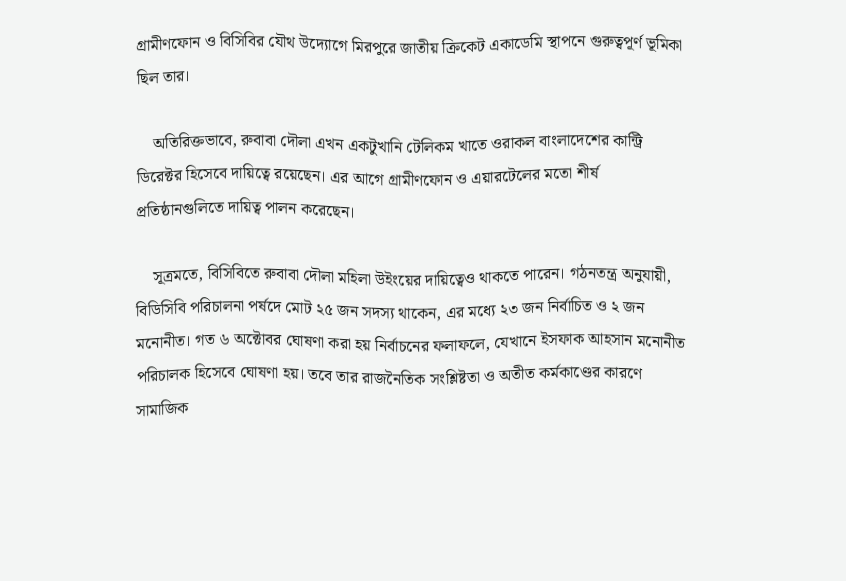গ্রামীণফোন ও বিসিবির যৌথ উদ্যোগে মিরপুরে জাতীয় ক্রিকেট একাডেমি স্থাপনে গুরুত্বপূর্ণ ভূমিকা ছিল তার।

    অতিরিক্তভাবে, রুবাবা দৌলা এখন একটুখানি টেলিকম খাতে ওরাকল বাংলাদেশের কান্ট্রি ডিরেক্টর হিসেবে দায়িত্বে রয়েছেন। এর আগে গ্রামীণফোন ও এয়ারটেলের মতো শীর্ষ প্রতিষ্ঠানগুলিতে দায়িত্ব পালন করেছেন।

    সূত্রমতে, বিসিবিতে রুবাবা দৌলা মহিলা উইংয়ের দায়িত্বেও থাকতে পারেন। গঠনতন্ত্র অনুযায়ী, বিডিসিবি পরিচালনা পর্ষদে মোট ২৫ জন সদস্য থাকেন, এর মধ্যে ২৩ জন নির্বাচিত ও ২ জন মনোনীত। গত ৬ অক্টোবর ঘোষণা করা হয় নির্বাচনের ফলাফলে, যেখানে ইসফাক আহসান মনোনীত পরিচালক হিসেবে ঘোষণা হয়। তবে তার রাজনৈতিক সংশ্লিষ্টতা ও অতীত কর্মকাণ্ডের কারণে সামাজিক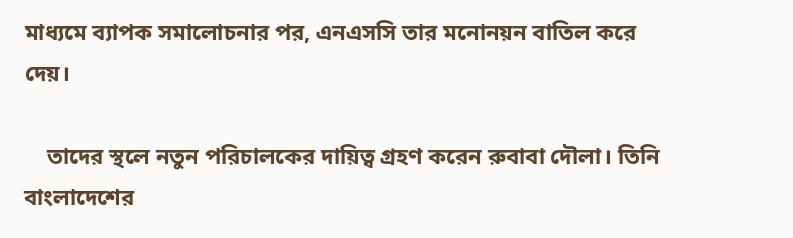মাধ্যমে ব্যাপক সমালোচনার পর, এনএসসি তার মনোনয়ন বাতিল করে দেয়।

    তাদের স্থলে নতুন পরিচালকের দায়িত্ব গ্রহণ করেন রুবাবা দৌলা। তিনি বাংলাদেশের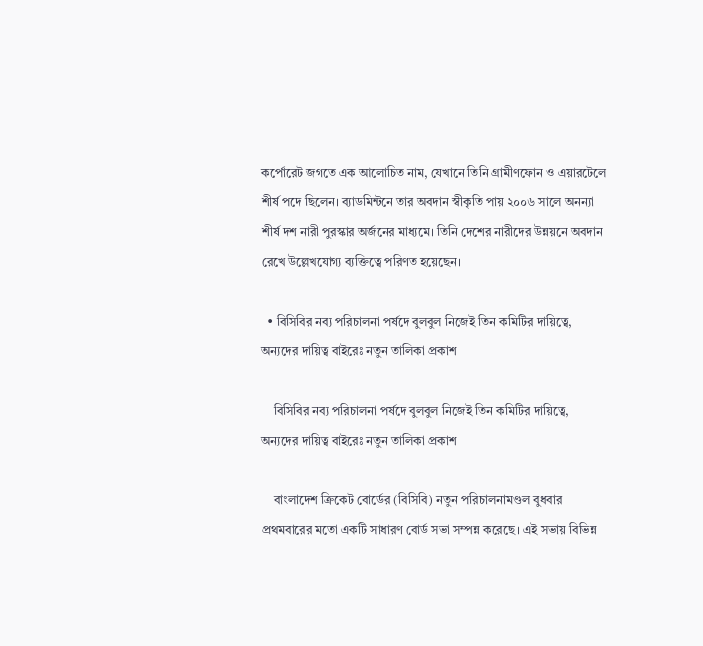কর্পোরেট জগতে এক আলোচিত নাম, যেখানে তিনি গ্রামীণফোন ও এয়ারটেলে শীর্ষ পদে ছিলেন। ব্যাডমিন্টনে তার অবদান স্বীকৃতি পায় ২০০৬ সালে অনন্যা শীর্ষ দশ নারী পুরস্কার অর্জনের মাধ্যমে। তিনি দেশের নারীদের উন্নয়নে অবদান রেখে উল্লেখযোগ্য ব্যক্তিত্বে পরিণত হয়েছেন।

  • বিসিবির নব্য পরিচালনা পর্ষদে বুলবুল নিজেই তিন কমিটির দায়িত্বে, অন্যদের দায়িত্ব বাইরেঃ নতুন তালিকা প্রকাশ

    বিসিবির নব্য পরিচালনা পর্ষদে বুলবুল নিজেই তিন কমিটির দায়িত্বে, অন্যদের দায়িত্ব বাইরেঃ নতুন তালিকা প্রকাশ

    বাংলাদেশ ক্রিকেট বোর্ডের (বিসিবি) নতুন পরিচালনামণ্ডল বুধবার প্রথমবারের মতো একটি সাধারণ বোর্ড সভা সম্পন্ন করেছে। এই সভায় বিভিন্ন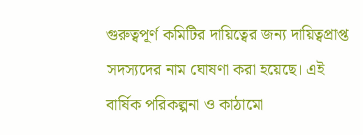গুরুত্বপূর্ণ কমিটির দায়িত্বের জন্য দায়িত্বপ্রাপ্ত সদস্যদের নাম ঘোষণা করা হয়েছে। এই বার্ষিক পরিকল্পনা ও কাঠামো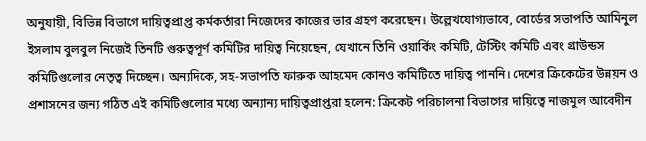অনুযায়ী, বিভিন্ন বিভাগে দায়িত্বপ্রাপ্ত কর্মকর্তারা নিজেদের কাজের ভার গ্রহণ করেছেন। উল্লেখযোগ্যভাবে, বোর্ডের সভাপতি আমিনুল ইসলাম বুলবুল নিজেই তিনটি গুরুত্বপূর্ণ কমিটির দায়িত্ব নিয়েছেন, যেখানে তিনি ওয়ার্কিং কমিটি, টেস্টিং কমিটি এবং গ্রাউন্ডস কমিটিগুলোর নেতৃত্ব দিচ্ছেন। অন্যদিকে, সহ-সভাপতি ফারুক আহমেদ কোনও কমিটিতে দায়িত্ব পাননি। দেশের ক্রিকেটের উন্নয়ন ও প্রশাসনের জন্য গঠিত এই কমিটিগুলোর মধ্যে অন্যান্য দায়িত্বপ্রাপ্তরা হলেন: ক্রিকেট পরিচালনা বিভাগের দায়িত্বে নাজমুল আবেদীন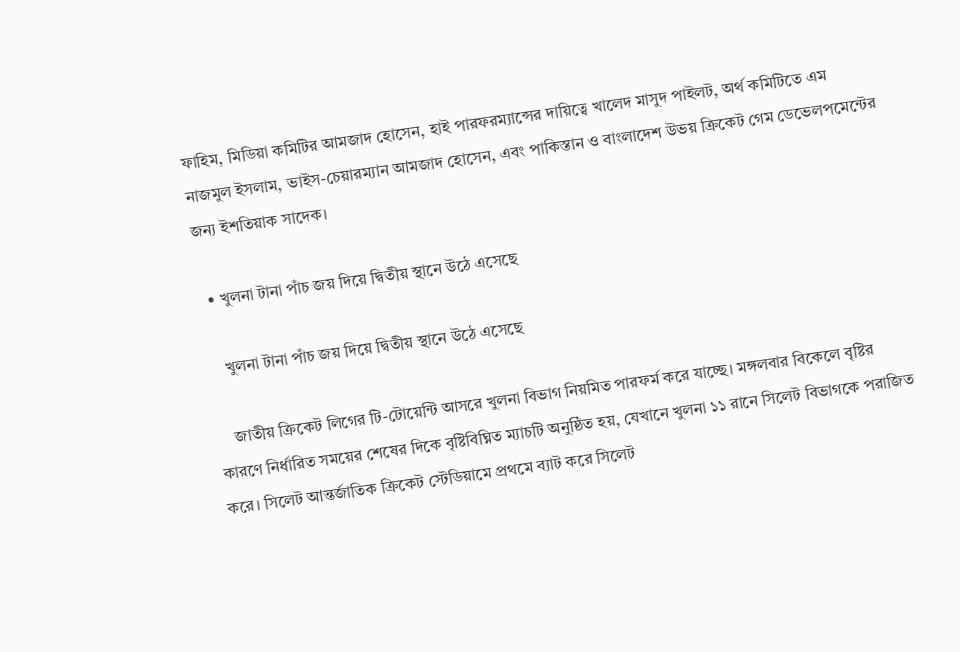ফাহিম, মিডিয়া কমিটির আমজাদ হোসেন, হাই পারফরম্যান্সের দায়িত্বে খালেদ মাসুদ পাইলট, অর্থ কমিটিতে এম নাজমুল ইসলাম, ভাইস-চেয়ারম্যান আমজাদ হোসেন, এবং পাকিস্তান ও বাংলাদেশ উভয় ক্রিকেট গেম ডেভেলপমেন্টের জন্য ইশতিয়াক সাদেক।

  • খুলনা টানা পাঁচ জয় দিয়ে দ্বিতীয় স্থানে উঠে এসেছে

    খুলনা টানা পাঁচ জয় দিয়ে দ্বিতীয় স্থানে উঠে এসেছে

    জাতীয় ক্রিকেট লিগের টি-টোয়েন্টি আসরে খুলনা বিভাগ নিয়মিত পারফর্ম করে যাচ্ছে। মঙ্গলবার বিকেলে বৃষ্টির কারণে নির্ধারিত সময়ের শেষের দিকে বৃষ্টিবিঘ্নিত ম্যাচটি অনুষ্ঠিত হয়, যেখানে খুলনা ১১ রানে সিলেট বিভাগকে পরাজিত করে। সিলেট আন্তর্জাতিক ক্রিকেট স্টেডিয়ামে প্রথমে ব্যাট করে সিলেট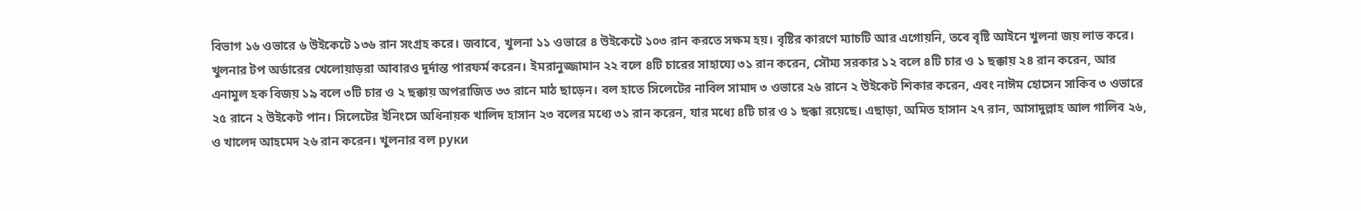বিভাগ ১৬ ওভারে ৬ উইকেটে ১৩৬ রান সংগ্রহ করে। জবাবে, খুলনা ১১ ওভারে ৪ উইকেটে ১০৩ রান করতে সক্ষম হয়। বৃষ্টির কারণে ম্যাচটি আর এগোয়নি, তবে বৃষ্টি আইনে খুলনা জয় লাভ করে। খুলনার টপ অর্ডারের খেলোয়াড়রা আবারও দুর্দান্ত পারফর্ম করেন। ইমরানুজ্জামান ২২ বলে ৪টি চারের সাহায্যে ৩১ রান করেন, সৌম্য সরকার ১২ বলে ৪টি চার ও ১ ছক্কায় ২৪ রান করেন, আর এনামুল হক বিজয় ১৯ বলে ৩টি চার ও ২ ছক্কায় অপরাজিত ৩৩ রানে মাঠ ছাড়েন। বল হাতে সিলেটের নাবিল সামাদ ৩ ওভারে ২৬ রানে ২ উইকেট শিকার করেন, এবং নাঈম হোসেন সাকিব ৩ ওভারে ২৫ রানে ২ উইকেট পান। সিলেটের ইনিংসে অধিনায়ক খালিদ হাসান ২৩ বলের মধ্যে ৩১ রান করেন, যার মধ্যে ৪টি চার ও ১ ছক্কা রয়েছে। এছাড়া, অমিত হাসান ২৭ রান, আসাদুল্লাহ আল গালিব ২৬, ও খালেদ আহমেদ ২৬ রান করেন। খুলনার বল руки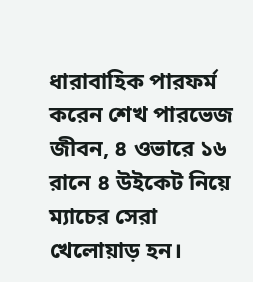ধারাবাহিক পারফর্ম করেন শেখ পারভেজ জীবন, ৪ ওভারে ১৬ রানে ৪ উইকেট নিয়ে ম্যাচের সেরা খেলোয়াড় হন।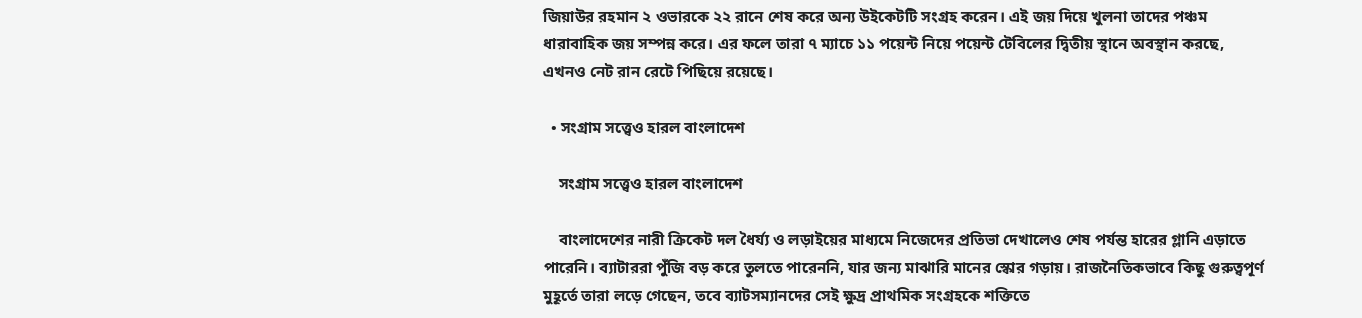জিয়াউর রহমান ২ ওভারকে ২২ রানে শেষ করে অন্য উইকেটটি সংগ্রহ করেন। এই জয় দিয়ে খুলনা তাদের পঞ্চম ধারাবাহিক জয় সম্পন্ন করে। এর ফলে তারা ৭ ম্যাচে ১১ পয়েন্ট নিয়ে পয়েন্ট টেবিলের দ্বিতীয় স্থানে অবস্থান করছে, এখনও নেট রান রেটে পিছিয়ে রয়েছে।

  • সংগ্রাম সত্ত্বেও হারল বাংলাদেশ

    সংগ্রাম সত্ত্বেও হারল বাংলাদেশ

    বাংলাদেশের নারী ক্রিকেট দল ধৈর্য্য ও লড়াইয়ের মাধ্যমে নিজেদের প্রতিভা দেখালেও শেষ পর্যন্ত হারের গ্লানি এড়াতে পারেনি। ব্যাটাররা পুঁজি বড় করে তুলতে পারেননি, যার জন্য মাঝারি মানের স্কোর গড়ায়। রাজনৈতিকভাবে কিছু গুরুত্বপূর্ণ মুহূর্তে তারা লড়ে গেছেন, তবে ব্যাটসম্যানদের সেই ক্ষুদ্র প্রাথমিক সংগ্রহকে শক্তিতে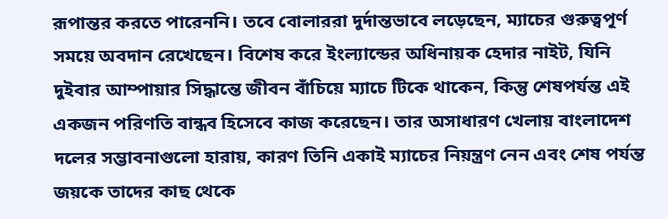রূপান্তর করতে পারেননি। তবে বোলাররা দুর্দান্তভাবে লড়েছেন, ম্যাচের গুরুত্বপূর্ণ সময়ে অবদান রেখেছেন। বিশেষ করে ইংল্যান্ডের অধিনায়ক হেদার নাইট, যিনি দুইবার আম্পায়ার সিদ্ধান্তে জীবন বাঁচিয়ে ম্যাচে টিকে থাকেন, কিন্তু শেষপর্যন্ত এই একজন পরিণতি বান্ধব হিসেবে কাজ করেছেন। তার অসাধারণ খেলায় বাংলাদেশ দলের সম্ভাবনাগুলো হারায়, কারণ তিনি একাই ম্যাচের নিয়ন্ত্রণ নেন এবং শেষ পর্যন্ত জয়কে তাদের কাছ থেকে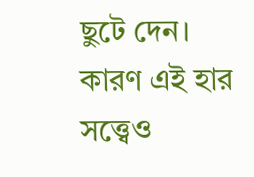ছুটে দেন। কারণ এই হার সত্ত্বেও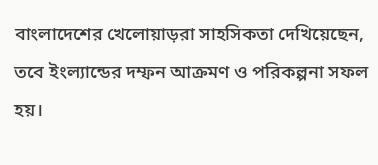বাংলাদেশের খেলোয়াড়রা সাহসিকতা দেখিয়েছেন, তবে ইংল্যান্ডের দম্ফন আক্রমণ ও পরিকল্পনা সফল হয়।